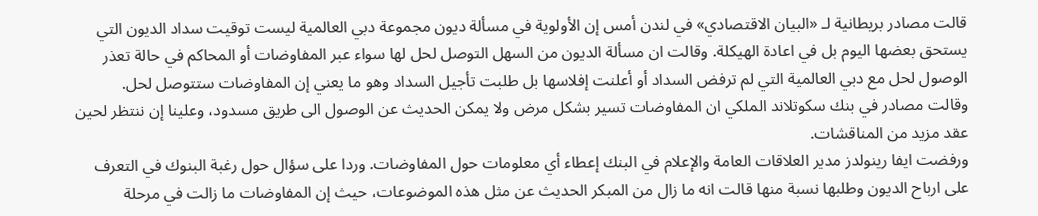قالت مصادر بريطانية لـ «البيان الاقتصادي» في لندن أمس إن الأولوية في مسألة ديون مجموعة دبي العالمية ليست توقيت سداد الديون التي يستحق بعضها اليوم بل في اعادة الهيكلة. وقالت ان مسألة الديون من السهل التوصل لحل لها سواء عبر المفاوضات أو المحاكم في حالة تعذر الوصول لحل مع دبي العالمية التي لم ترفض السداد أو أعلنت إفلاسها بل طلبت تأجيل السداد وهو ما يعني إن المفاوضات ستتوصل لحل.
وقالت مصادر في بنك سكوتلاند الملكي ان المفاوضات تسير بشكل مرض ولا يمكن الحديث عن الوصول الى طريق مسدود، وعلينا إن ننتظر لحين عقد مزيد من المناقشات.
ورفضت ايفا رينولدز مدير العلاقات العامة والإعلام في البنك إعطاء أي معلومات حول المفاوضات. وردا على سؤال حول رغبة البنوك في التعرف على ارباح الديون وطلبها نسبة منها قالت انه ما زال من المبكر الحديث عن مثل هذه الموضوعات، حيث إن المفاوضات ما زالت في مرحلة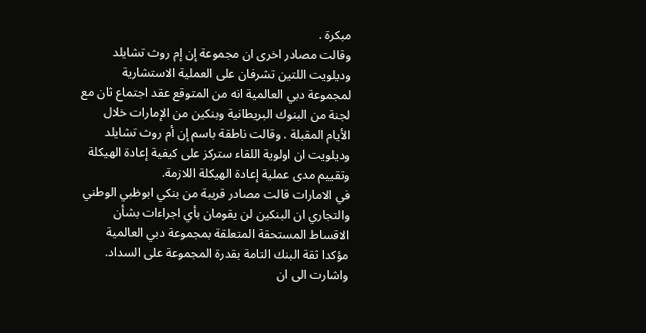مبكرة .
وقالت مصادر اخرى ان مجموعة إن إم روث تشايلد وديلويت اللتين تشرفان على العملية الاستشارية لمجموعة دبي العالمية انه من المتوقع عقد اجتماع ثان مع لجنة من البنوك البريطانية وبنكين من الإمارات خلال الأيام المقبلة . وقالت ناطقة باسم إن أم روث تشايلد وديلويت ان اولوية اللقاء ستركز على كيفية إعادة الهيكلة وتقييم مدى عملية إعادة الهيكلة اللازمة.
في الامارات قالت مصادر قريبة من بنكي ابوظبي الوطني والتجاري ان البنكين لن يقومان بأي اجراءات بشأن الاقساط المستحقة المتعلقة بمجموعة دبي العالمية مؤكدا ثقة البنك التامة بقدرة المجموعة على السداد. واشارت الى ان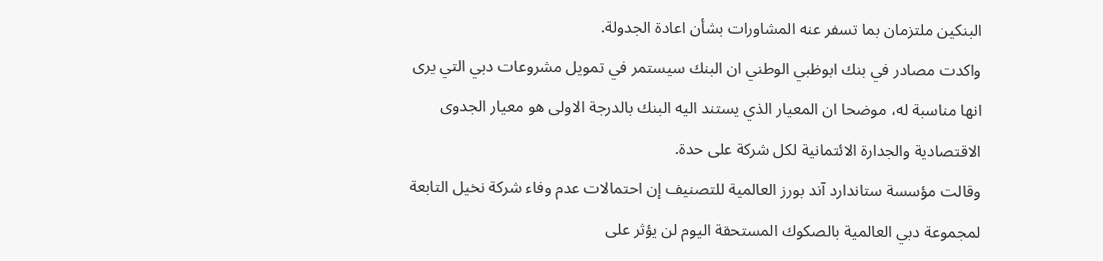البنكين ملتزمان بما تسفر عنه المشاورات بشأن اعادة الجدولة.
واكدت مصادر في بنك ابوظبي الوطني ان البنك سيستمر في تمويل مشروعات دبي التي يرى انها مناسبة له، موضحا ان المعيار الذي يستند اليه البنك بالدرجة الاولى هو معيار الجدوى الاقتصادية والجدارة الائتمانية لكل شركة على حدة.
وقالت مؤسسة ستاندارد آند بورز العالمية للتصنيف إن احتمالات عدم وفاء شركة نخيل التابعة لمجموعة دبي العالمية بالصكوك المستحقة اليوم لن يؤثر على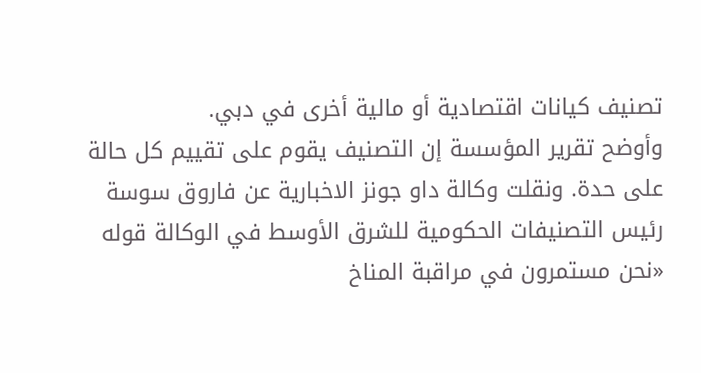تصنيف كيانات اقتصادية أو مالية أخرى في دبي.
وأوضح تقرير المؤسسة إن التصنيف يقوم على تقييم كل حالة على حدة. ونقلت وكالة داو جونز الاخبارية عن فاروق سوسة رئيس التصنيفات الحكومية للشرق الأوسط في الوكالة قوله «نحن مستمرون في مراقبة المناخ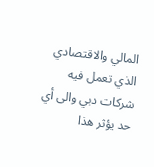المالي والاقتصادي الذي تعمل فيه شركات دبي والى أي حد يؤثر هذا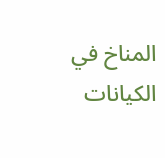المناخ في الكيانات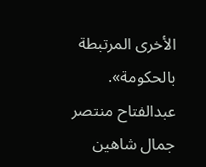الأخرى المرتبطة بالحكومة».
عبدالفتاح منتصر جمال شاهين